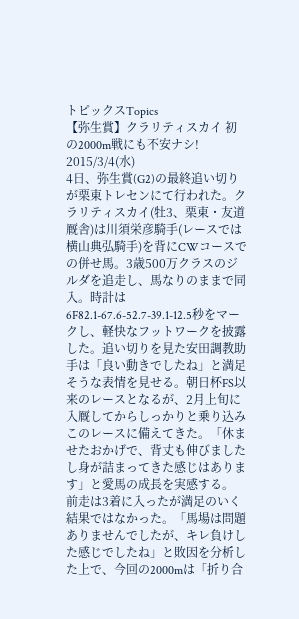トピックスTopics
【弥生賞】クラリティスカイ 初の2000m戦にも不安ナシ!
2015/3/4(水)
4日、弥生賞(G2)の最終追い切りが栗東トレセンにて行われた。クラリティスカイ(牡3、栗東・友道厩舎)は川須栄彦騎手(レースでは横山典弘騎手)を背にCWコースでの併せ馬。3歳500万クラスのジルダを追走し、馬なりのままで同入。時計は6F82.1-67.6-52.7-39.1-12.5秒をマークし、軽快なフットワークを披露した。追い切りを見た安田調教助手は「良い動きでしたね」と満足そうな表情を見せる。朝日杯FS以来のレースとなるが、2月上旬に入厩してからしっかりと乗り込みこのレースに備えてきた。「休ませたおかげで、背丈も伸びましたし身が詰まってきた感じはあります」と愛馬の成長を実感する。
前走は3着に入ったが満足のいく結果ではなかった。「馬場は問題ありませんでしたが、キレ負けした感じでしたね」と敗因を分析した上で、今回の2000mは「折り合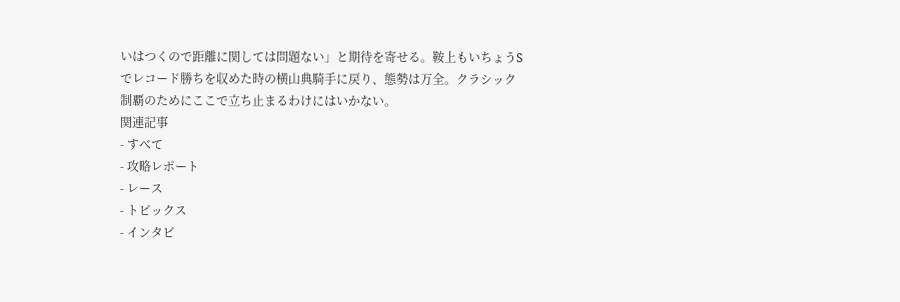いはつくので距離に関しては問題ない」と期待を寄せる。鞍上もいちょうSでレコード勝ちを収めた時の横山典騎手に戻り、態勢は万全。クラシック制覇のためにここで立ち止まるわけにはいかない。
関連記事
- すべて
- 攻略レポート
- レース
- トピックス
- インタビ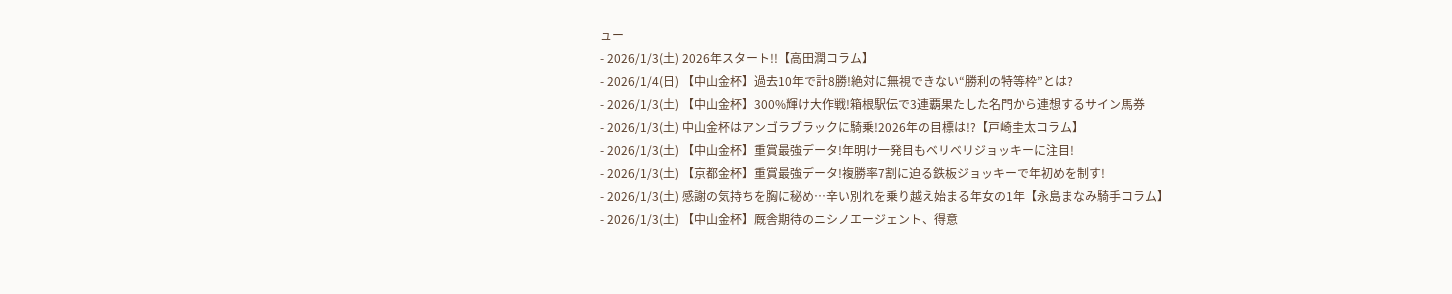ュー
- 2026/1/3(土) 2026年スタート!!【高田潤コラム】
- 2026/1/4(日) 【中山金杯】過去10年で計8勝!絶対に無視できない“勝利の特等枠”とは?
- 2026/1/3(土) 【中山金杯】300%輝け大作戦!箱根駅伝で3連覇果たした名門から連想するサイン馬券
- 2026/1/3(土) 中山金杯はアンゴラブラックに騎乗!2026年の目標は!?【戸崎圭太コラム】
- 2026/1/3(土) 【中山金杯】重賞最強データ!年明け一発目もベリベリジョッキーに注目!
- 2026/1/3(土) 【京都金杯】重賞最強データ!複勝率7割に迫る鉄板ジョッキーで年初めを制す!
- 2026/1/3(土) 感謝の気持ちを胸に秘め…辛い別れを乗り越え始まる年女の1年【永島まなみ騎手コラム】
- 2026/1/3(土) 【中山金杯】厩舎期待のニシノエージェント、得意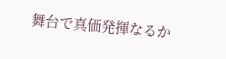舞台で真価発揮なるか